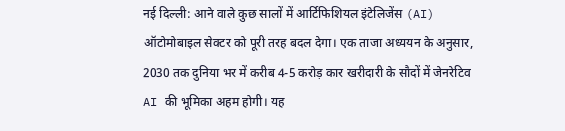नई दिल्ली: आने वाले कुछ सालों में आर्टिफिशियल इंटेलिजेंस (AI) ऑटोमोबाइल सेक्टर को पूरी तरह बदल देगा। एक ताजा अध्ययन के अनुसार, 2030 तक दुनिया भर में करीब 4-5 करोड़ कार खरीदारी के सौदों में जेनरेटिव AI की भूमिका अहम होगी। यह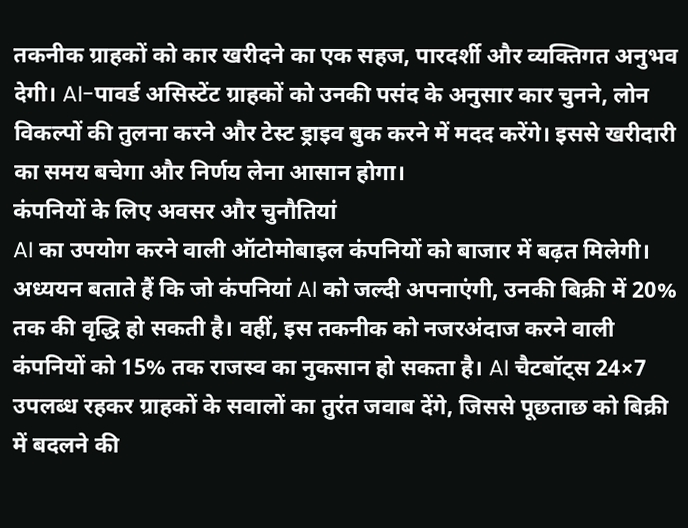तकनीक ग्राहकों को कार खरीदने का एक सहज, पारदर्शी और व्यक्तिगत अनुभव देगी। AI-पावर्ड असिस्टेंट ग्राहकों को उनकी पसंद के अनुसार कार चुनने, लोन विकल्पों की तुलना करने और टेस्ट ड्राइव बुक करने में मदद करेंगे। इससे खरीदारी का समय बचेगा और निर्णय लेना आसान होगा।
कंपनियों के लिए अवसर और चुनौतियां
AI का उपयोग करने वाली ऑटोमोबाइल कंपनियों को बाजार में बढ़त मिलेगी। अध्ययन बताते हैं कि जो कंपनियां AI को जल्दी अपनाएंगी, उनकी बिक्री में 20% तक की वृद्धि हो सकती है। वहीं, इस तकनीक को नजरअंदाज करने वाली कंपनियों को 15% तक राजस्व का नुकसान हो सकता है। AI चैटबॉट्स 24×7 उपलब्ध रहकर ग्राहकों के सवालों का तुरंत जवाब देंगे, जिससे पूछताछ को बिक्री में बदलने की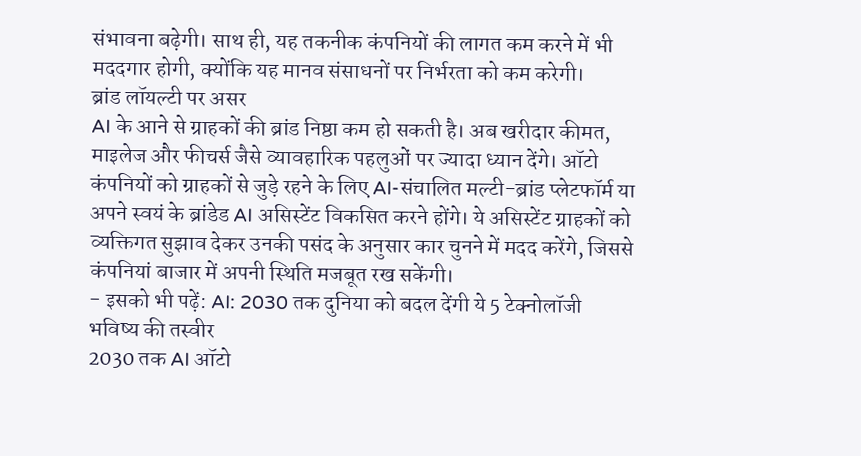संभावना बढ़ेगी। साथ ही, यह तकनीक कंपनियों की लागत कम करने में भी मददगार होगी, क्योंकि यह मानव संसाधनों पर निर्भरता को कम करेगी।
ब्रांड लॉयल्टी पर असर
AI के आने से ग्राहकों की ब्रांड निष्ठा कम हो सकती है। अब खरीदार कीमत, माइलेज और फीचर्स जैसे व्यावहारिक पहलुओं पर ज्यादा ध्यान देंगे। ऑटो कंपनियों को ग्राहकों से जुड़े रहने के लिए AI-संचालित मल्टी-ब्रांड प्लेटफॉर्म या अपने स्वयं के ब्रांडेड AI असिस्टेंट विकसित करने होंगे। ये असिस्टेंट ग्राहकों को व्यक्तिगत सुझाव देकर उनकी पसंद के अनुसार कार चुनने में मदद करेंगे, जिससे कंपनियां बाजार में अपनी स्थिति मजबूत रख सकेंगी।
- इसको भी पढ़ें: AI: 2030 तक दुनिया को बदल देंगी ये 5 टेक्नोलॉजी
भविष्य की तस्वीर
2030 तक AI ऑटो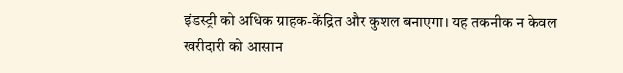इंडस्ट्री को अधिक ग्राहक-केंद्रित और कुशल बनाएगा। यह तकनीक न केवल खरीदारी को आसान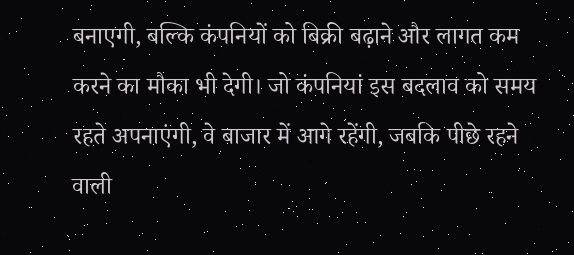बनाएगी, बल्कि कंपनियों को बिक्री बढ़ाने और लागत कम करने का मौका भी देगी। जो कंपनियां इस बदलाव को समय रहते अपनाएंगी, वे बाजार में आगे रहेंगी, जबकि पीछे रहने वाली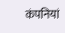कंपनियां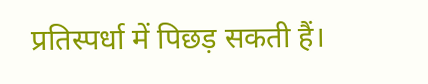प्रतिस्पर्धा में पिछड़ सकती हैं।